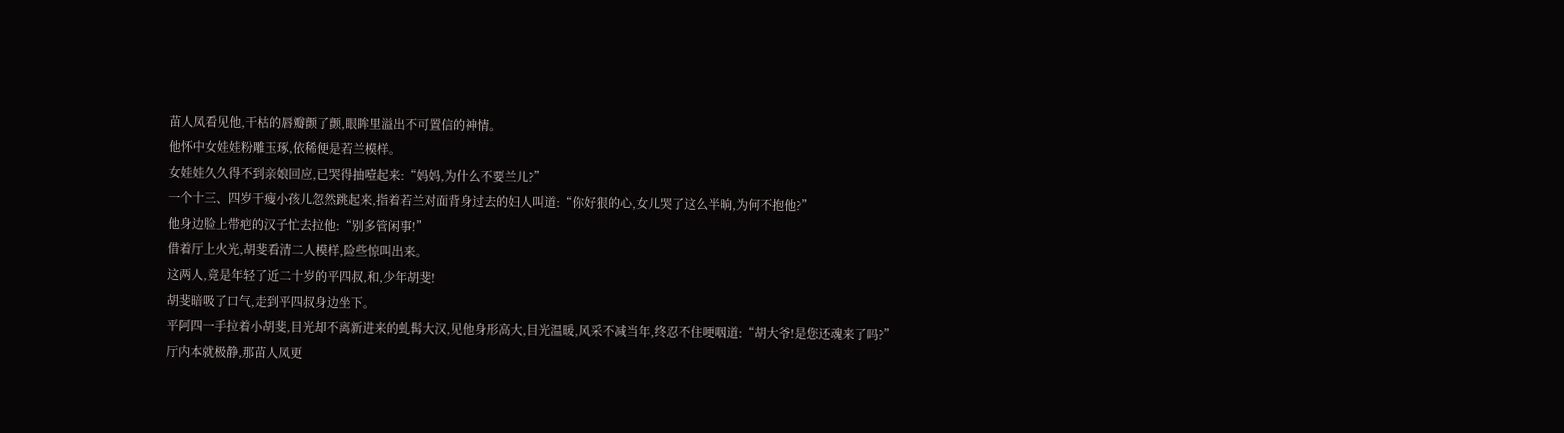苗人凤看见他,干枯的唇瓣颤了颤,眼眸里溢出不可置信的神情。
他怀中女娃娃粉雕玉琢,依稀便是若兰模样。
女娃娃久久得不到亲娘回应,已哭得抽噎起来:“妈妈,为什么不要兰儿?”
一个十三、四岁干瘦小孩儿忽然跳起来,指着若兰对面背身过去的妇人叫道:“你好狠的心,女儿哭了这么半晌,为何不抱他?”
他身边脸上带疤的汉子忙去拉他:“别多管闲事!”
借着厅上火光,胡斐看清二人模样,险些惊叫出来。
这两人,竟是年轻了近二十岁的平四叔,和,少年胡斐!
胡斐暗吸了口气,走到平四叔身边坐下。
平阿四一手拉着小胡斐,目光却不离新进来的虬髯大汉,见他身形高大,目光温暖,风采不减当年,终忍不住哽咽道:“胡大爷!是您还魂来了吗?”
厅内本就极静,那苗人凤更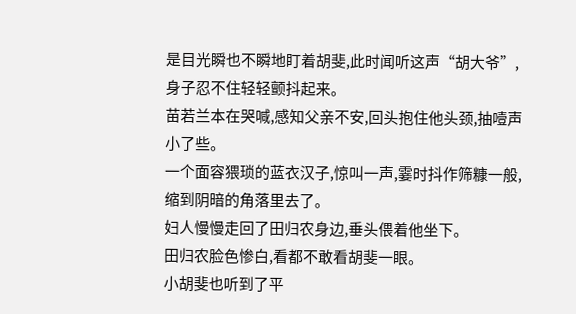是目光瞬也不瞬地盯着胡斐,此时闻听这声“胡大爷”,身子忍不住轻轻颤抖起来。
苗若兰本在哭喊,感知父亲不安,回头抱住他头颈,抽噎声小了些。
一个面容猥琐的蓝衣汉子,惊叫一声,霎时抖作筛糠一般,缩到阴暗的角落里去了。
妇人慢慢走回了田归农身边,垂头偎着他坐下。
田归农脸色惨白,看都不敢看胡斐一眼。
小胡斐也听到了平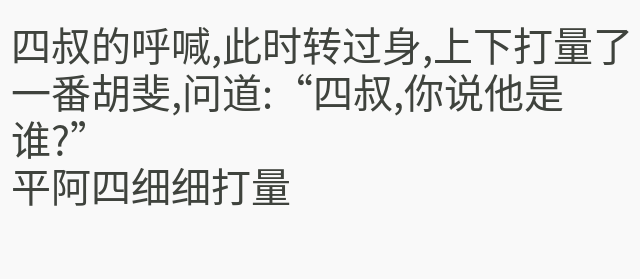四叔的呼喊,此时转过身,上下打量了一番胡斐,问道:“四叔,你说他是谁?”
平阿四细细打量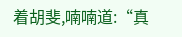着胡斐,喃喃道:“真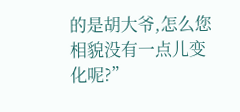的是胡大爷,怎么您相貌没有一点儿变化呢?”